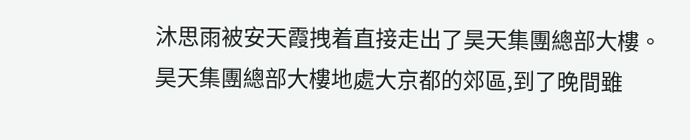沐思雨被安天霞拽着直接走出了昊天集團總部大樓。
昊天集團總部大樓地處大京都的郊區,到了晚間雖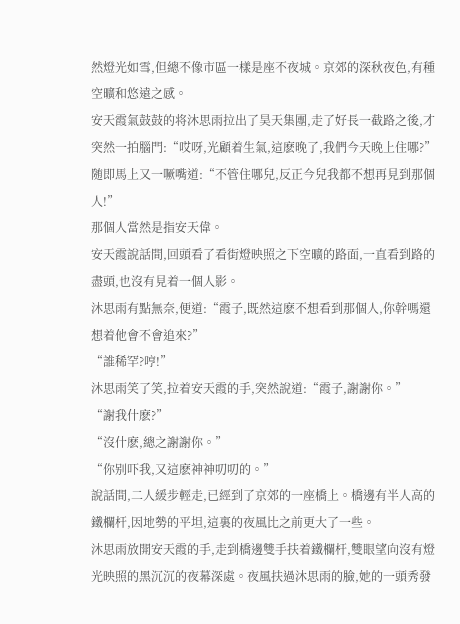然燈光如雪,但總不像市區一樣是座不夜城。京郊的深秋夜色,有種空曠和悠遠之感。
安天霞氣鼓鼓的将沐思雨拉出了昊天集團,走了好長一截路之後,才突然一拍腦門:“哎呀,光顧着生氣,這麽晚了,我們今天晚上住哪?”
随即馬上又一噘嘴道:“不管住哪兒,反正今兒我都不想再見到那個人!”
那個人當然是指安天偉。
安天霞說話間,回頭看了看街燈映照之下空曠的路面,一直看到路的盡頭,也沒有見着一個人影。
沐思雨有點無奈,便道:“霞子,既然這麽不想看到那個人,你幹嗎還想着他會不會追來?”
“誰稀罕?哼!”
沐思雨笑了笑,拉着安天霞的手,突然說道:“霞子,謝謝你。”
“謝我什麽?”
“沒什麽,總之謝謝你。”
“你别吓我,又這麽神神叨叨的。”
說話間,二人緩步輕走,已經到了京郊的一座橋上。橋邊有半人高的鐵欄杆,因地勢的平坦,這裏的夜風比之前更大了一些。
沐思雨放開安天霞的手,走到橋邊雙手扶着鐵欄杆,雙眼望向沒有燈光映照的黑沉沉的夜幕深處。夜風扶過沐思雨的臉,她的一頭秀發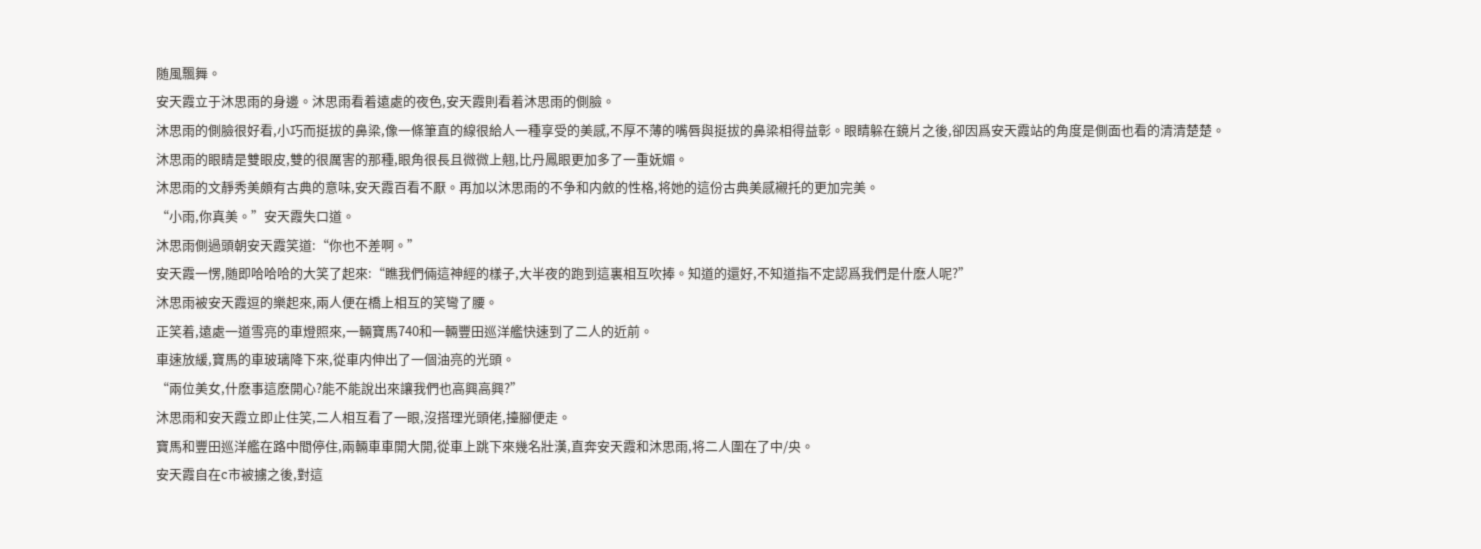随風飄舞。
安天霞立于沐思雨的身邊。沐思雨看着遠處的夜色,安天霞則看着沐思雨的側臉。
沐思雨的側臉很好看,小巧而挺拔的鼻梁,像一條筆直的線很給人一種享受的美感,不厚不薄的嘴唇與挺拔的鼻梁相得益彰。眼睛躲在鏡片之後,卻因爲安天霞站的角度是側面也看的清清楚楚。
沐思雨的眼睛是雙眼皮,雙的很厲害的那種,眼角很長且微微上翹,比丹鳳眼更加多了一重妩媚。
沐思雨的文靜秀美頗有古典的意味,安天霞百看不厭。再加以沐思雨的不争和内斂的性格,将她的這份古典美感襯托的更加完美。
“小雨,你真美。”安天霞失口道。
沐思雨側過頭朝安天霞笑道:“你也不差啊。”
安天霞一愣,随即哈哈哈的大笑了起來:“瞧我們倆這神經的樣子,大半夜的跑到這裏相互吹捧。知道的還好,不知道指不定認爲我們是什麽人呢?”
沐思雨被安天霞逗的樂起來,兩人便在橋上相互的笑彎了腰。
正笑着,遠處一道雪亮的車燈照來,一輛寶馬740和一輛豐田巡洋艦快速到了二人的近前。
車速放緩,寶馬的車玻璃降下來,從車内伸出了一個油亮的光頭。
“兩位美女,什麽事這麽開心?能不能說出來讓我們也高興高興?”
沐思雨和安天霞立即止住笑,二人相互看了一眼,沒搭理光頭佬,擡腳便走。
寶馬和豐田巡洋艦在路中間停住,兩輛車車開大開,從車上跳下來幾名壯漢,直奔安天霞和沐思雨,将二人圍在了中/央。
安天霞自在c市被擄之後,對這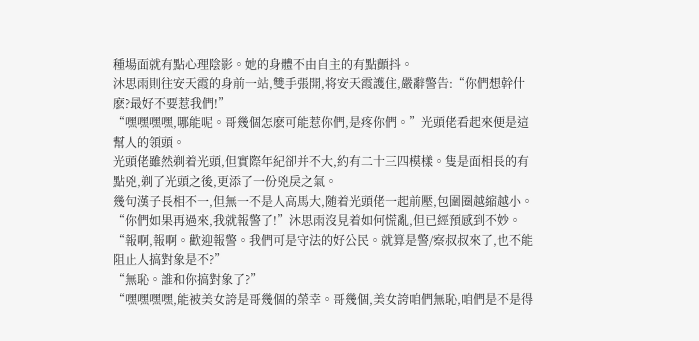種場面就有點心理陰影。她的身體不由自主的有點顫抖。
沐思雨則往安天霞的身前一站,雙手張開,将安天霞護住,嚴辭警告:“你們想幹什麽?最好不要惹我們!”
“嘿嘿嘿嘿,哪能呢。哥幾個怎麽可能惹你們,是疼你們。”光頭佬看起來便是這幫人的領頭。
光頭佬雖然剃着光頭,但實際年紀卻并不大,約有二十三四模樣。隻是面相長的有點兇,剃了光頭之後,更添了一份兇戾之氣。
幾句漢子長相不一,但無一不是人高馬大,随着光頭佬一起前壓,包圍圈越縮越小。
“你們如果再過來,我就報警了!”沐思雨沒見着如何慌亂,但已經預感到不妙。
“報啊,報啊。歡迎報警。我們可是守法的好公民。就算是警/察叔叔來了,也不能阻止人搞對象是不?”
“無恥。誰和你搞對象了?”
“嘿嘿嘿嘿,能被美女誇是哥幾個的榮幸。哥幾個,美女誇咱們無恥,咱們是不是得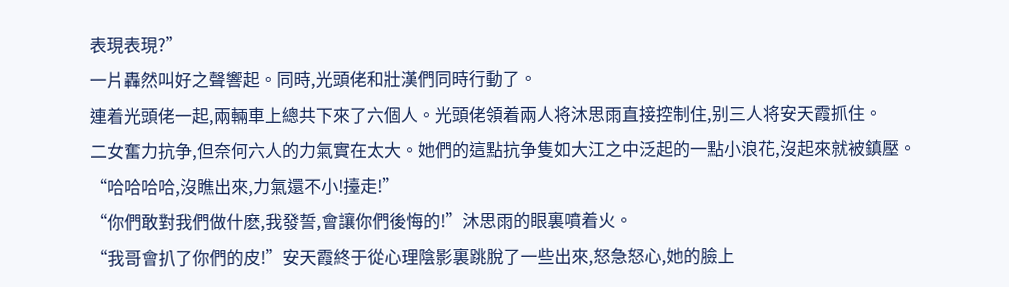表現表現?”
一片轟然叫好之聲響起。同時,光頭佬和壯漢們同時行動了。
連着光頭佬一起,兩輛車上總共下來了六個人。光頭佬領着兩人将沐思雨直接控制住,别三人将安天霞抓住。
二女奮力抗争,但奈何六人的力氣實在太大。她們的這點抗争隻如大江之中泛起的一點小浪花,沒起來就被鎮壓。
“哈哈哈哈,沒瞧出來,力氣還不小!擡走!”
“你們敢對我們做什麽,我發誓,會讓你們後悔的!”沐思雨的眼裏噴着火。
“我哥會扒了你們的皮!”安天霞終于從心理陰影裏跳脫了一些出來,怒急怒心,她的臉上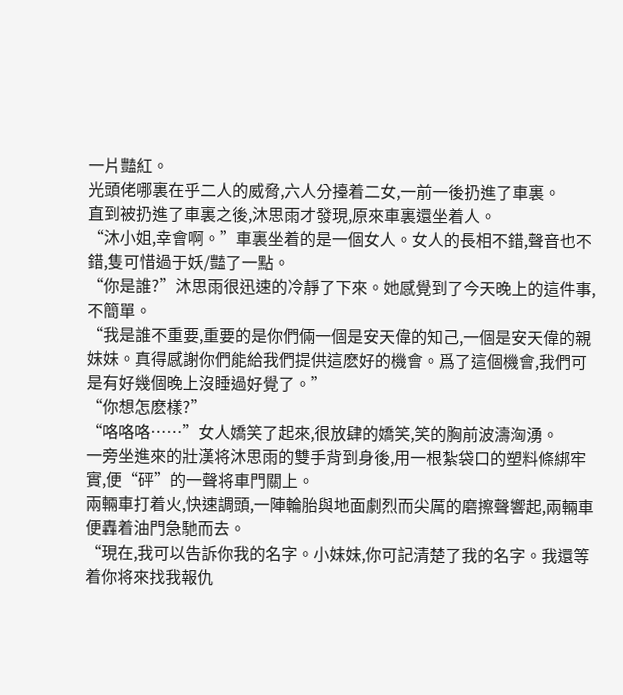一片豔紅。
光頭佬哪裏在乎二人的威脅,六人分擡着二女,一前一後扔進了車裏。
直到被扔進了車裏之後,沐思雨才發現,原來車裏還坐着人。
“沐小姐,幸會啊。”車裏坐着的是一個女人。女人的長相不錯,聲音也不錯,隻可惜過于妖/豔了一點。
“你是誰?”沐思雨很迅速的冷靜了下來。她感覺到了今天晚上的這件事,不簡單。
“我是誰不重要,重要的是你們倆一個是安天偉的知己,一個是安天偉的親妹妹。真得感謝你們能給我們提供這麽好的機會。爲了這個機會,我們可是有好幾個晚上沒睡過好覺了。”
“你想怎麽樣?”
“咯咯咯……”女人嬌笑了起來,很放肆的嬌笑,笑的胸前波濤洶湧。
一旁坐進來的壯漢将沐思雨的雙手背到身後,用一根紮袋口的塑料條綁牢實,便“砰”的一聲将車門關上。
兩輛車打着火,快速調頭,一陣輪胎與地面劇烈而尖厲的磨擦聲響起,兩輛車便轟着油門急馳而去。
“現在,我可以告訴你我的名字。小妹妹,你可記清楚了我的名字。我還等着你将來找我報仇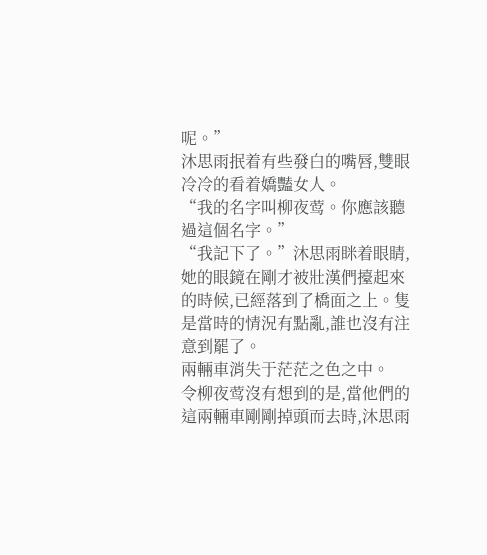呢。”
沐思雨抿着有些發白的嘴唇,雙眼冷冷的看着嬌豔女人。
“我的名字叫柳夜莺。你應該聽過這個名字。”
“我記下了。”沐思雨眯着眼睛,她的眼鏡在剛才被壯漢們擡起來的時候,已經落到了橋面之上。隻是當時的情況有點亂,誰也沒有注意到罷了。
兩輛車消失于茫茫之色之中。
令柳夜莺沒有想到的是,當他們的這兩輛車剛剛掉頭而去時,沐思雨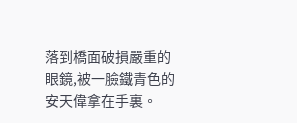落到橋面破損嚴重的眼鏡,被一臉鐵青色的安天偉拿在手裏。